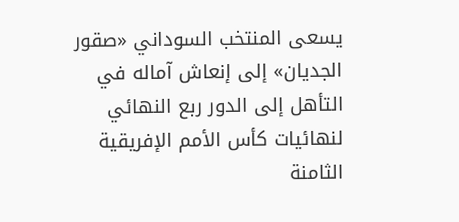يسعى المنتخب السوداني «صقور الجديان» إلى إنعاش آماله في التأهل إلى الدور ربع النهائي لنهائيات كأس الأمم الإفريقية الثامنة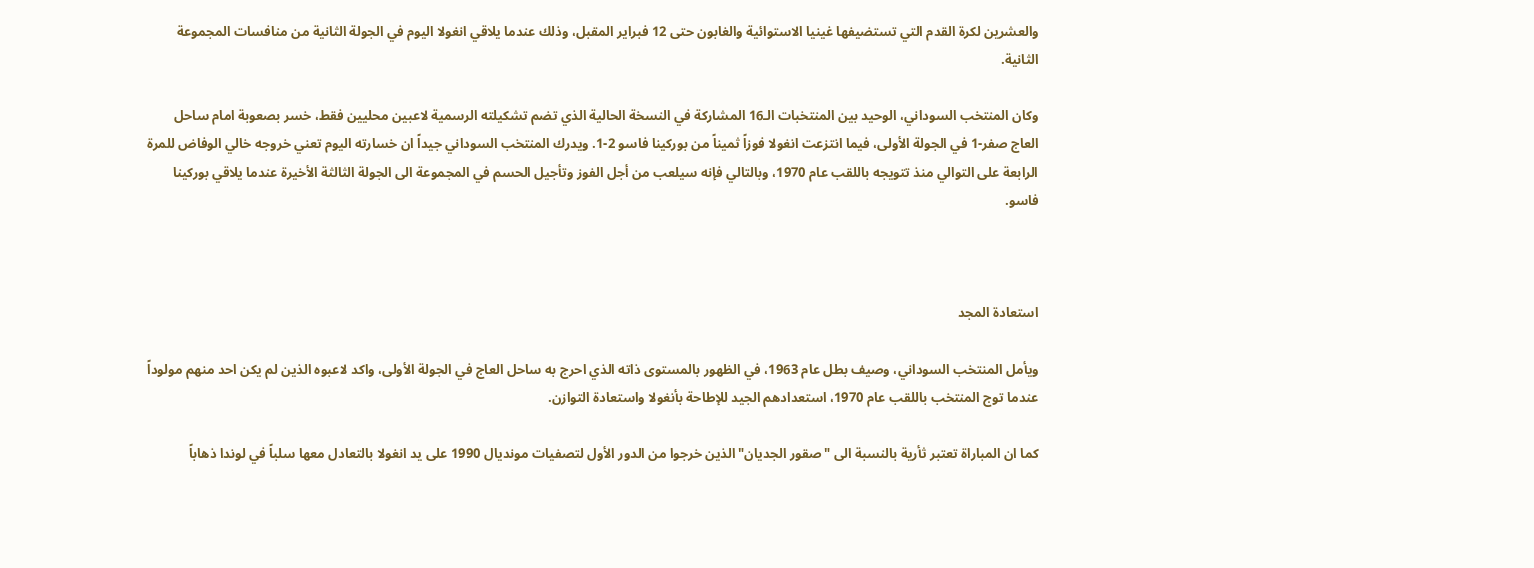والعشرين لكرة القدم التي تستضيفها غينيا الاستوائية والغابون حتى 12 فبراير المقبل، وذلك عندما يلاقي انغولا اليوم في الجولة الثانية من منافسات المجموعة الثانية.

وكان المنتخب السوداني، الوحيد بين المنتخبات الـ16 المشاركة في النسخة الحالية الذي تضم تشكيلته الرسمية لاعبين محليين فقط، خسر بصعوبة امام ساحل العاج صفر-1 في الجولة الأولى، فيما انتزعت انغولا فوزاً ثميناً من بوركينا فاسو 2-1. ويدرك المنتخب السوداني جيداً ان خسارته اليوم تعني خروجه خالي الوفاض للمرة الرابعة على التوالي منذ تتويجه باللقب عام 1970، وبالتالي فإنه سيلعب من أجل الفوز وتأجيل الحسم في المجموعة الى الجولة الثالثة الأخيرة عندما يلاقي بوركينا فاسو.



استعادة المجد

ويأمل المنتخب السوداني، وصيف بطل عام 1963، في الظهور بالمستوى ذاته الذي احرج به ساحل العاج في الجولة الأولى، واكد لاعبوه الذين لم يكن احد منهم مولوداً عندما توج المنتخب باللقب عام 1970، استعدادهم الجيد للإطاحة بأنغولا واستعادة التوازن.

كما ان المباراة تعتبر ثأرية بالنسبة الى "صقور الجديان" الذين خرجوا من الدور الأول لتصفيات مونديال 1990 على يد انغولا بالتعادل معها سلباً في لوندا ذهاباً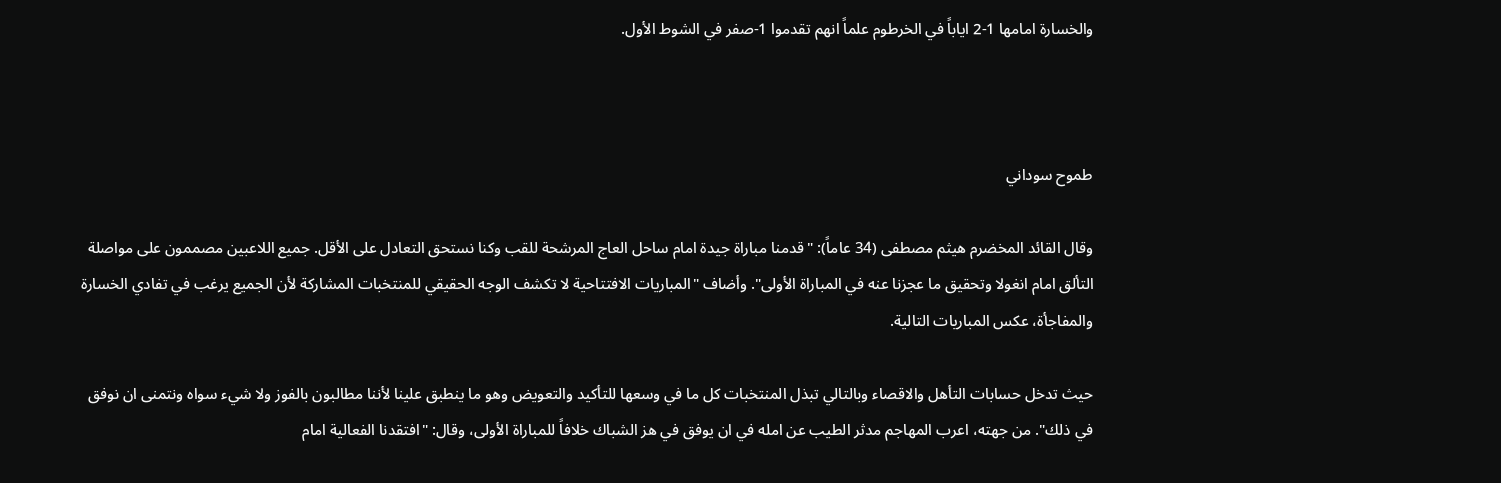والخسارة امامها 1-2 اياباً في الخرطوم علماً انهم تقدموا 1-صفر في الشوط الأول.



طموح سوداني

وقال القائد المخضرم هيثم مصطفى (34 عاماً): "قدمنا مباراة جيدة امام ساحل العاج المرشحة للقب وكنا نستحق التعادل على الأقل. جميع اللاعبين مصممون على مواصلة التألق امام انغولا وتحقيق ما عجزنا عنه في المباراة الأولى". وأضاف "المباريات الافتتاحية لا تكشف الوجه الحقيقي للمنتخبات المشاركة لأن الجميع يرغب في تفادي الخسارة والمفاجأة، عكس المباريات التالية.

حيث تدخل حسابات التأهل والاقصاء وبالتالي تبذل المنتخبات كل ما في وسعها للتأكيد والتعويض وهو ما ينطبق علينا لأننا مطالبون بالفوز ولا شيء سواه ونتمنى ان نوفق في ذلك". من جهته، اعرب المهاجم مدثر الطيب عن امله في ان يوفق في هز الشباك خلافاً للمباراة الأولى، وقال: "افتقدنا الفعالية امام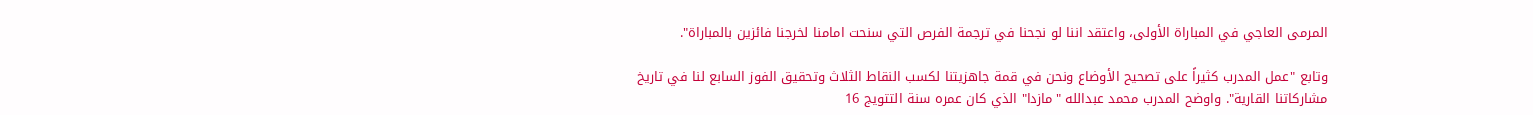المرمى العاجي في المباراة الأولى، واعتقد اننا لو نجحنا في ترجمة الفرص التي سنحت امامنا لخرجنا فائزين بالمباراة".

وتابع "عمل المدرب كثيراً على تصحيح الأوضاع ونحن في قمة جاهزيتنا لكسب النقاط الثلاث وتحقيق الفوز السابع لنا في تاريخ مشاركاتنا القارية". واوضح المدرب محمد عبدالله "مازدا" الذي كان عمره سنة التتويج 16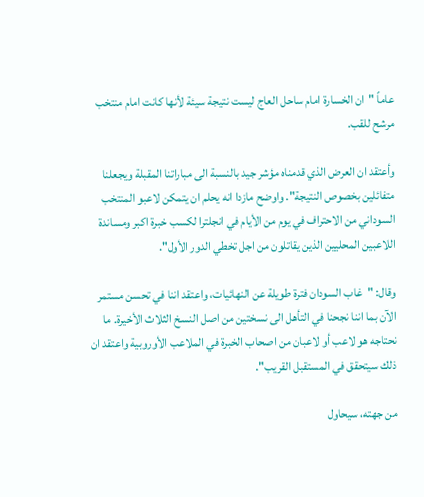عاماً "ان الخسارة امام ساحل العاج ليست نتيجة سيئة لأنها كانت امام منتخب مرشح للقب.

وأعتقد ان العرض الذي قدمناه مؤشر جيد بالنسبة الى مباراتنا المقبلة ويجعلنا متفائلين بخصوص النتيجة". واوضح مازدا انه يحلم ان يتمكن لاعبو المنتخب السوداني من الاحتراف في يوم من الأيام في انجلترا لكسب خبرة اكبر ومساندة اللاعبين المحليين الذين يقاتلون من اجل تخطي الدور الأول".

وقال: "غاب السودان فترة طويلة عن النهائيات، واعتقد اننا في تحسن مستمر الآن بما اننا نجحنا في التأهل الى نسختين من اصل النسخ الثلاث الأخيرة. ما نحتاجه هو لاعب أو لاعبان من اصحاب الخبرة في الملاعب الأوروبية واعتقد ان ذلك سيتحقق في المستقبل القريب".

من جهته، سيحاول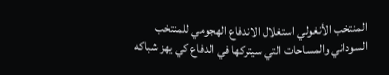المنتخب الأنغولي استغلال الاندفاع الهجومي للمنتخب السوداني والمساحات التي سيتركها في الدفاع كي يهز شباكه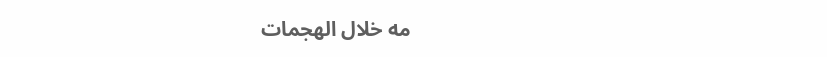مه خلال الهجمات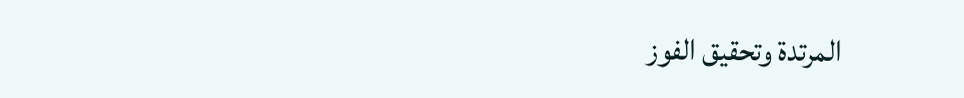المرتدة وتحقيق الفوز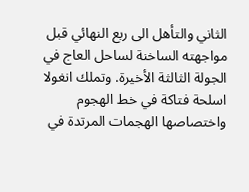الثاني والتأهل الى ربع النهائي قبل مواجهته الساخنة لساحل العاج في الجولة الثالثة الأخيرة. وتملك انغولا اسلحة فتاكة في خط الهجوم واختصاصها الهجمات المرتدة في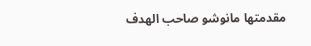مقدمتها مانوشو صاحب الهدف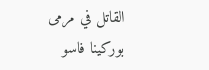القاتل في مرمى بوركينا فاسو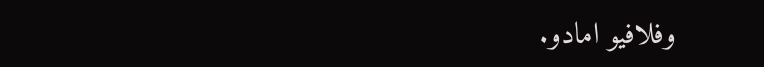وفلافيو امادو.